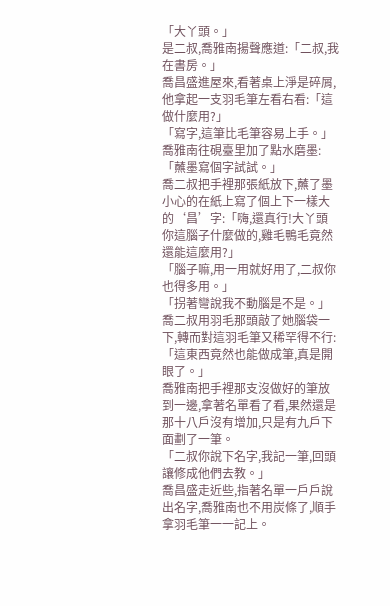「大丫頭。」
是二叔,喬雅南揚聲應道:「二叔,我在書房。」
喬昌盛進屋來,看著桌上淨是碎屑,他拿起一支羽毛筆左看右看:「這做什麼用?」
「寫字,這筆比毛筆容易上手。」喬雅南往硯臺里加了點水磨墨:「蘸墨寫個字試試。」
喬二叔把手裡那張紙放下,蘸了墨小心的在紙上寫了個上下一樣大的‘昌’字:「嗨,還真行!大丫頭你這腦子什麼做的,雞毛鴨毛竟然還能這麼用?」
「腦子嘛,用一用就好用了,二叔你也得多用。」
「拐著彎說我不動腦是不是。」喬二叔用羽毛那頭敲了她腦袋一下,轉而對這羽毛筆又稀罕得不行:「這東西竟然也能做成筆,真是開眼了。」
喬雅南把手裡那支沒做好的筆放到一邊,拿著名單看了看,果然還是那十八戶沒有增加,只是有九戶下面劃了一筆。
「二叔你說下名字,我記一筆,回頭讓修成他們去教。」
喬昌盛走近些,指著名單一戶戶說出名字,喬雅南也不用炭條了,順手拿羽毛筆一一記上。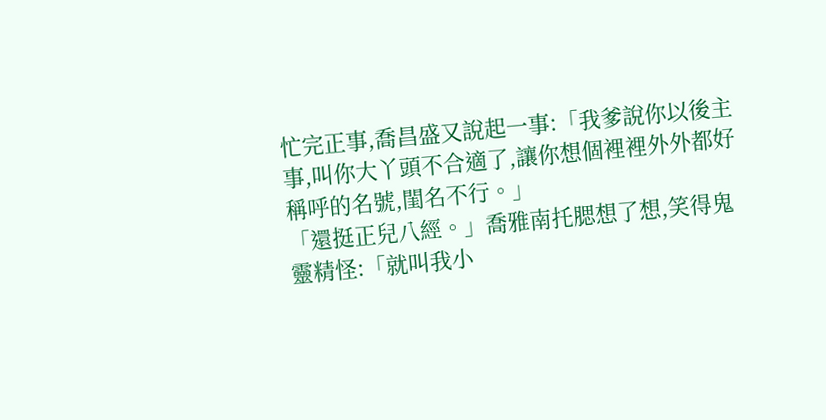忙完正事,喬昌盛又說起一事:「我爹說你以後主事,叫你大丫頭不合適了,讓你想個裡裡外外都好稱呼的名號,閨名不行。」
「還挺正兒八經。」喬雅南托腮想了想,笑得鬼靈精怪:「就叫我小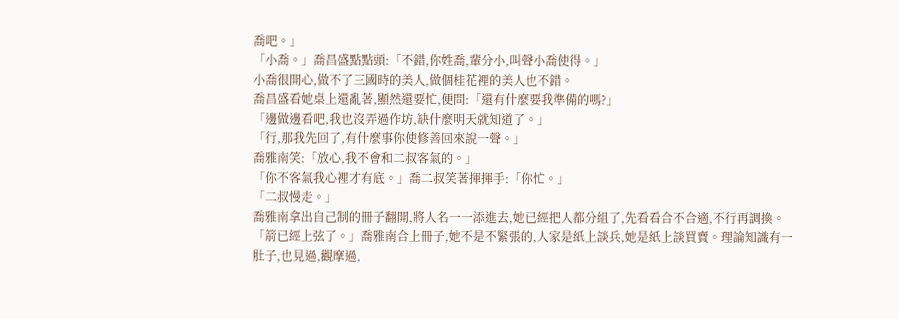喬吧。」
「小喬。」喬昌盛點點頭:「不錯,你姓喬,輩分小,叫聲小喬使得。」
小喬很開心,做不了三國時的美人,做個桂花裡的美人也不錯。
喬昌盛看她桌上還亂著,顯然還要忙,便問:「還有什麼要我準備的嗎?」
「邊做邊看吧,我也沒弄過作坊,缺什麼明天就知道了。」
「行,那我先回了,有什麼事你使修善回來說一聲。」
喬雅南笑:「放心,我不會和二叔客氣的。」
「你不客氣我心裡才有底。」喬二叔笑著揮揮手:「你忙。」
「二叔慢走。」
喬雅南拿出自己制的冊子翻開,將人名一一添進去,她已經把人都分組了,先看看合不合適,不行再調換。
「箭已經上弦了。」喬雅南合上冊子,她不是不緊張的,人家是紙上談兵,她是紙上談買賣。理論知識有一肚子,也見過,觀摩過,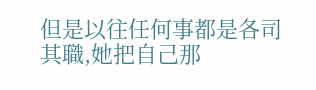但是以往任何事都是各司其職,她把自己那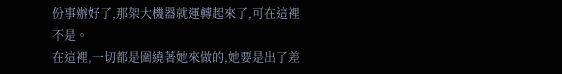份事辦好了,那架大機器就運轉起來了,可在這裡不是。
在這裡,一切都是圍繞著她來做的,她要是出了差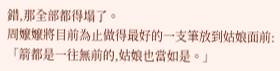錯,那全部都得塌了。
周嬤嬤將目前為止做得最好的一支筆放到姑娘面前:「箭都是一往無前的,姑娘也當如是。」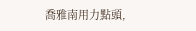喬雅南用力點頭,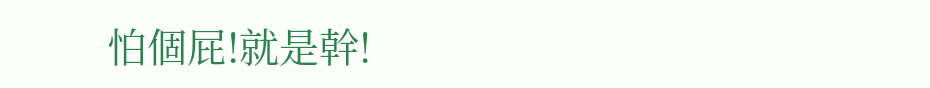怕個屁!就是幹!